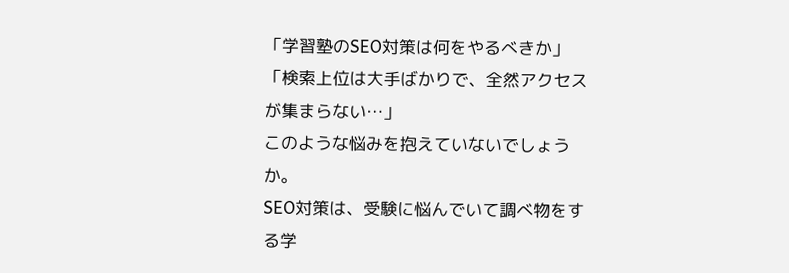「学習塾のSEO対策は何をやるべきか」
「検索上位は大手ばかりで、全然アクセスが集まらない…」
このような悩みを抱えていないでしょうか。
SEO対策は、受験に悩んでいて調べ物をする学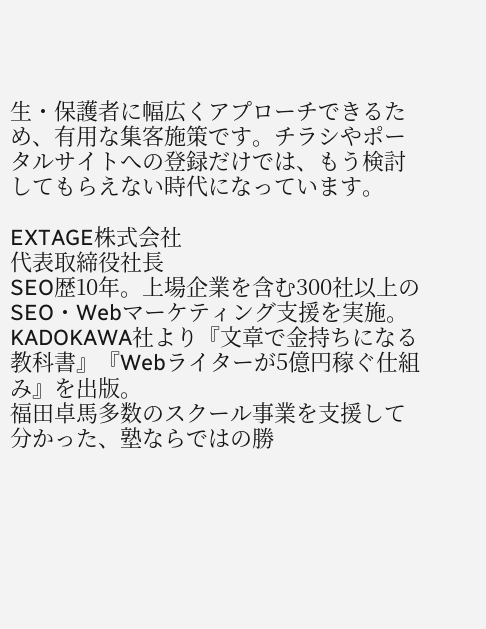生・保護者に幅広くアプローチできるため、有用な集客施策です。チラシやポータルサイトへの登録だけでは、もう検討してもらえない時代になっています。

EXTAGE株式会社
代表取締役社長
SEO歴10年。上場企業を含む300社以上のSEO・Webマーケティング支援を実施。KADOKAWA社より『文章で金持ちになる教科書』『Webライターが5億円稼ぐ仕組み』を出版。
福田卓馬多数のスクール事業を支援して分かった、塾ならではの勝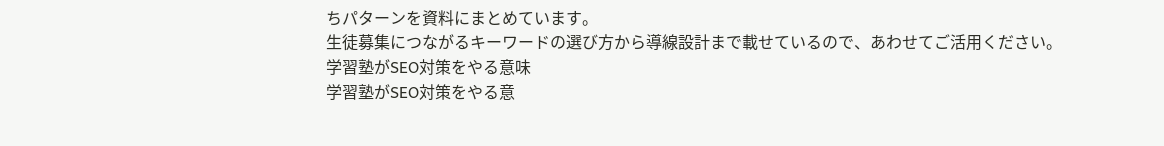ちパターンを資料にまとめています。
生徒募集につながるキーワードの選び方から導線設計まで載せているので、あわせてご活用ください。
学習塾がSEO対策をやる意味
学習塾がSEO対策をやる意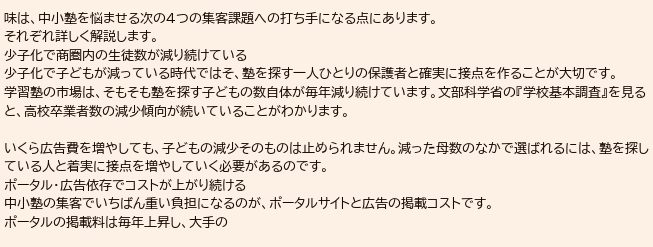味は、中小塾を悩ませる次の4つの集客課題への打ち手になる点にあります。
それぞれ詳しく解説します。
少子化で商圏内の生徒数が減り続けている
少子化で子どもが減っている時代ではそ、塾を探す一人ひとりの保護者と確実に接点を作ることが大切です。
学習塾の市場は、そもそも塾を探す子どもの数自体が毎年減り続けています。文部科学省の『学校基本調査』を見ると、高校卒業者数の減少傾向が続いていることがわかります。

いくら広告費を増やしても、子どもの減少そのものは止められません。減った母数のなかで選ばれるには、塾を探している人と着実に接点を増やしていく必要があるのです。
ポータル・広告依存でコストが上がり続ける
中小塾の集客でいちばん重い負担になるのが、ポータルサイトと広告の掲載コストです。
ポータルの掲載料は毎年上昇し、大手の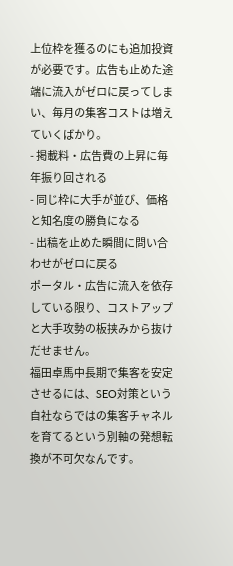上位枠を獲るのにも追加投資が必要です。広告も止めた途端に流入がゼロに戻ってしまい、毎月の集客コストは増えていくばかり。
- 掲載料・広告費の上昇に毎年振り回される
- 同じ枠に大手が並び、価格と知名度の勝負になる
- 出稿を止めた瞬間に問い合わせがゼロに戻る
ポータル・広告に流入を依存している限り、コストアップと大手攻勢の板挟みから抜けだせません。
福田卓馬中長期で集客を安定させるには、SEO対策という自社ならではの集客チャネルを育てるという別軸の発想転換が不可欠なんです。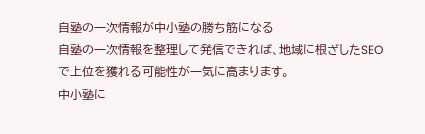自塾の一次情報が中小塾の勝ち筋になる
自塾の一次情報を整理して発信できれば、地域に根ざしたSEOで上位を獲れる可能性が一気に高まります。
中小塾に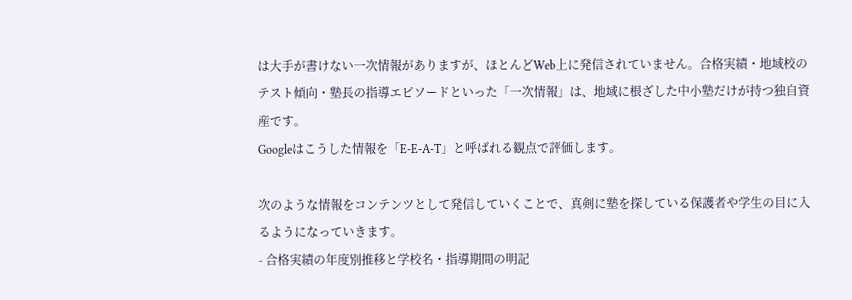は大手が書けない一次情報がありますが、ほとんどWeb上に発信されていません。合格実績・地域校のテスト傾向・塾長の指導エピソードといった「一次情報」は、地域に根ざした中小塾だけが持つ独自資産です。
Googleはこうした情報を「E-E-A-T」と呼ばれる観点で評価します。

次のような情報をコンテンツとして発信していくことで、真剣に塾を探している保護者や学生の目に入るようになっていきます。
- 合格実績の年度別推移と学校名・指導期間の明記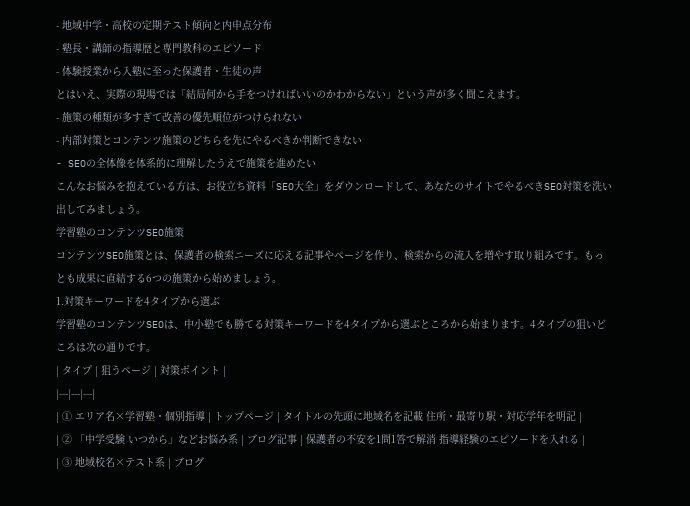- 地域中学・高校の定期テスト傾向と内申点分布
- 塾長・講師の指導歴と専門教科のエピソード
- 体験授業から入塾に至った保護者・生徒の声
とはいえ、実際の現場では「結局何から手をつければいいのかわからない」という声が多く聞こえます。
- 施策の種類が多すぎて改善の優先順位がつけられない
- 内部対策とコンテンツ施策のどちらを先にやるべきか判断できない
- SEOの全体像を体系的に理解したうえで施策を進めたい
こんなお悩みを抱えている方は、お役立ち資料「SEO大全」をダウンロードして、あなたのサイトでやるべきSEO対策を洗い出してみましょう。
学習塾のコンテンツSEO施策
コンテンツSEO施策とは、保護者の検索ニーズに応える記事やページを作り、検索からの流入を増やす取り組みです。もっとも成果に直結する6つの施策から始めましょう。
1.対策キーワードを4タイプから選ぶ
学習塾のコンテンツSEOは、中小塾でも勝てる対策キーワードを4タイプから選ぶところから始まります。4タイプの狙いどころは次の通りです。
| タイプ | 狙うページ | 対策ポイント |
|---|---|---|
| ① エリア名×学習塾・個別指導 | トップページ | タイトルの先頭に地域名を記載 住所・最寄り駅・対応学年を明記 |
| ② 「中学受験 いつから」などお悩み系 | ブログ記事 | 保護者の不安を1問1答で解消 指導経験のエピソードを入れる |
| ③ 地域校名×テスト系 | ブログ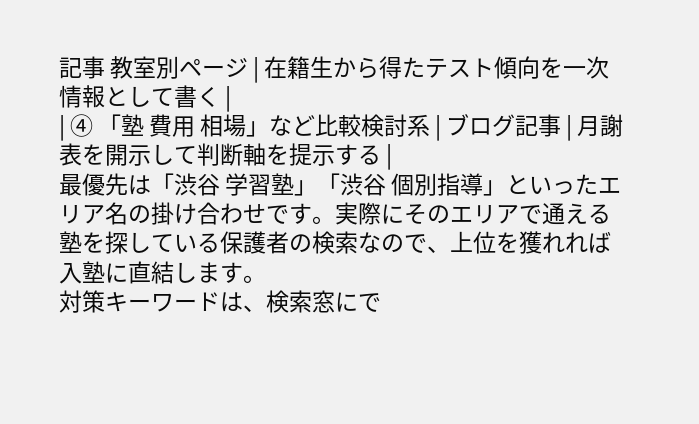記事 教室別ページ | 在籍生から得たテスト傾向を一次情報として書く |
| ④ 「塾 費用 相場」など比較検討系 | ブログ記事 | 月謝表を開示して判断軸を提示する |
最優先は「渋谷 学習塾」「渋谷 個別指導」といったエリア名の掛け合わせです。実際にそのエリアで通える塾を探している保護者の検索なので、上位を獲れれば入塾に直結します。
対策キーワードは、検索窓にで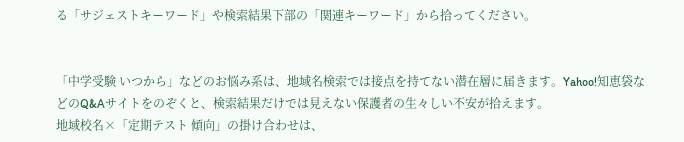る「サジェストキーワード」や検索結果下部の「関連キーワード」から拾ってください。


「中学受験 いつから」などのお悩み系は、地域名検索では接点を持てない潜在層に届きます。Yahoo!知恵袋などのQ&Aサイトをのぞくと、検索結果だけでは見えない保護者の生々しい不安が拾えます。
地域校名×「定期テスト 傾向」の掛け合わせは、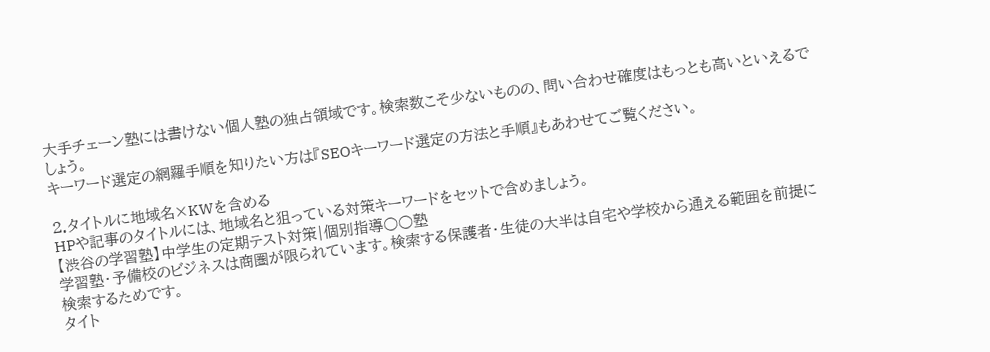大手チェーン塾には書けない個人塾の独占領域です。検索数こそ少ないものの、問い合わせ確度はもっとも高いといえるでしょう。
キーワード選定の網羅手順を知りたい方は『SEOキーワード選定の方法と手順』もあわせてご覧ください。

2.タイトルに地域名×KWを含める
HPや記事のタイトルには、地域名と狙っている対策キーワードをセットで含めましょう。
【渋谷の学習塾】中学生の定期テスト対策|個別指導○○塾
学習塾・予備校のビジネスは商圏が限られています。検索する保護者・生徒の大半は自宅や学校から通える範囲を前提に検索するためです。
タイト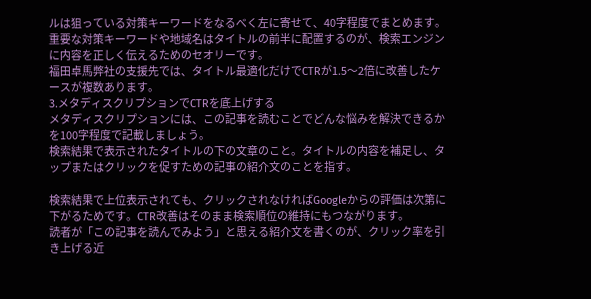ルは狙っている対策キーワードをなるべく左に寄せて、40字程度でまとめます。重要な対策キーワードや地域名はタイトルの前半に配置するのが、検索エンジンに内容を正しく伝えるためのセオリーです。
福田卓馬弊社の支援先では、タイトル最適化だけでCTRが1.5〜2倍に改善したケースが複数あります。
3.メタディスクリプションでCTRを底上げする
メタディスクリプションには、この記事を読むことでどんな悩みを解決できるかを100字程度で記載しましょう。
検索結果で表示されたタイトルの下の文章のこと。タイトルの内容を補足し、タップまたはクリックを促すための記事の紹介文のことを指す。

検索結果で上位表示されても、クリックされなければGoogleからの評価は次第に下がるためです。CTR改善はそのまま検索順位の維持にもつながります。
読者が「この記事を読んでみよう」と思える紹介文を書くのが、クリック率を引き上げる近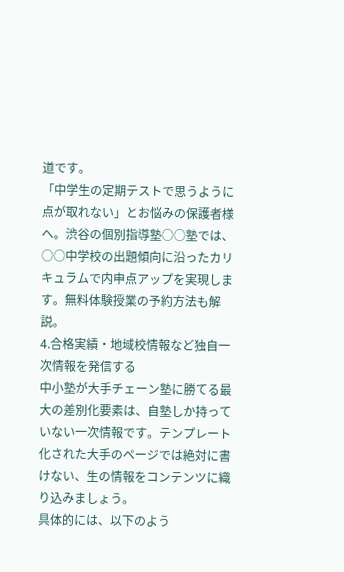道です。
「中学生の定期テストで思うように点が取れない」とお悩みの保護者様へ。渋谷の個別指導塾○○塾では、○○中学校の出題傾向に沿ったカリキュラムで内申点アップを実現します。無料体験授業の予約方法も解説。
4.合格実績・地域校情報など独自一次情報を発信する
中小塾が大手チェーン塾に勝てる最大の差別化要素は、自塾しか持っていない一次情報です。テンプレート化された大手のページでは絶対に書けない、生の情報をコンテンツに織り込みましょう。
具体的には、以下のよう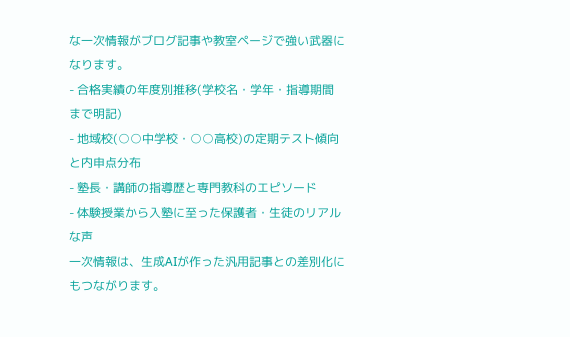な一次情報がブログ記事や教室ページで強い武器になります。
- 合格実績の年度別推移(学校名・学年・指導期間まで明記)
- 地域校(○○中学校・○○高校)の定期テスト傾向と内申点分布
- 塾長・講師の指導歴と専門教科のエピソード
- 体験授業から入塾に至った保護者・生徒のリアルな声
一次情報は、生成AIが作った汎用記事との差別化にもつながります。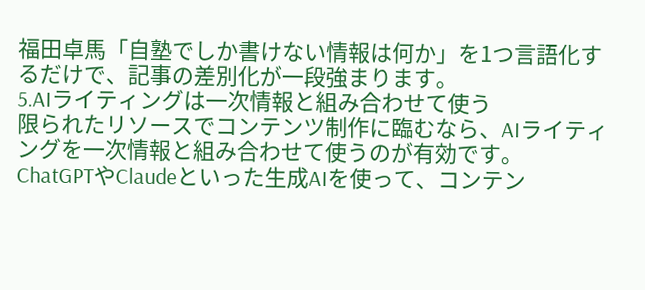福田卓馬「自塾でしか書けない情報は何か」を1つ言語化するだけで、記事の差別化が一段強まります。
5.AIライティングは一次情報と組み合わせて使う
限られたリソースでコンテンツ制作に臨むなら、AIライティングを一次情報と組み合わせて使うのが有効です。
ChatGPTやClaudeといった生成AIを使って、コンテン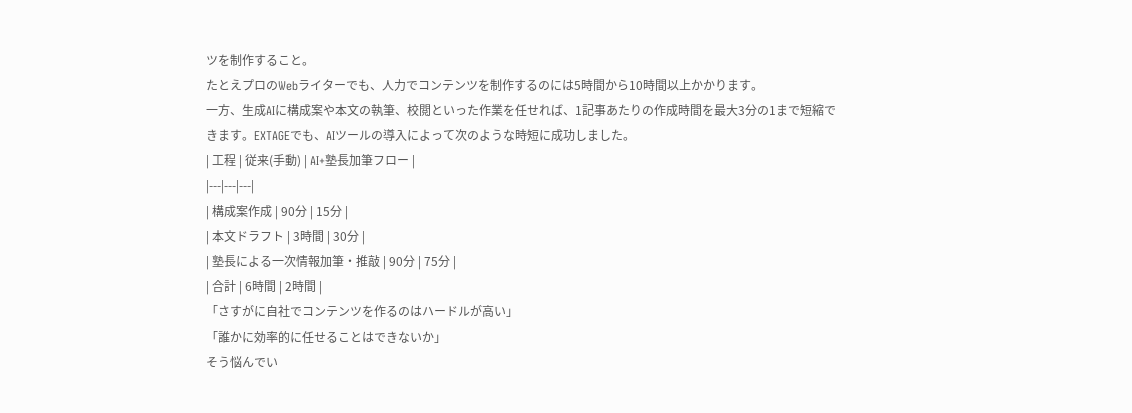ツを制作すること。
たとえプロのWebライターでも、人力でコンテンツを制作するのには5時間から10時間以上かかります。
一方、生成AIに構成案や本文の執筆、校閲といった作業を任せれば、1記事あたりの作成時間を最大3分の1まで短縮できます。EXTAGEでも、AIツールの導入によって次のような時短に成功しました。
| 工程 | 従来(手動) | AI+塾長加筆フロー |
|---|---|---|
| 構成案作成 | 90分 | 15分 |
| 本文ドラフト | 3時間 | 30分 |
| 塾長による一次情報加筆・推敲 | 90分 | 75分 |
| 合計 | 6時間 | 2時間 |
「さすがに自社でコンテンツを作るのはハードルが高い」
「誰かに効率的に任せることはできないか」
そう悩んでい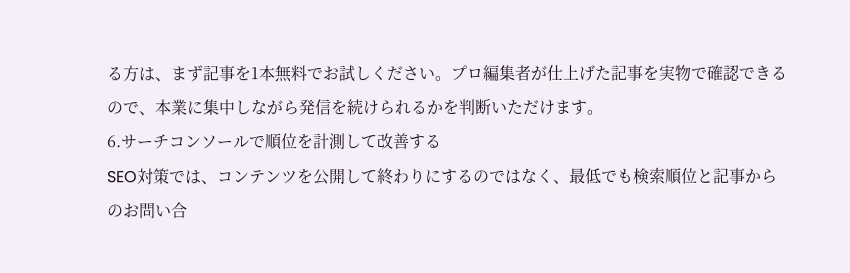る方は、まず記事を1本無料でお試しください。プロ編集者が仕上げた記事を実物で確認できるので、本業に集中しながら発信を続けられるかを判断いただけます。
6.サーチコンソールで順位を計測して改善する
SEO対策では、コンテンツを公開して終わりにするのではなく、最低でも検索順位と記事からのお問い合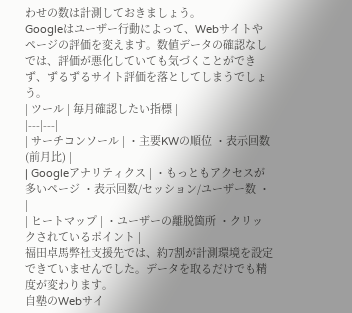わせの数は計測しておきましょう。
Googleはユーザー行動によって、Webサイトやページの評価を変えます。数値データの確認なしでは、評価が悪化していても気づくことができず、ずるずるサイト評価を落としてしまうでしょう。
| ツール | 毎月確認したい指標 |
|---|---|
| サーチコンソール | ・主要KWの順位 ・表示回数(前月比) |
| Googleアナリティクス | ・もっともアクセスが多いページ ・表示回数/セッション/ユーザー数 ・ |
| ヒートマップ | ・ユーザーの離脱箇所 ・クリックされているポイント |
福田卓馬弊社支援先では、約7割が計測環境を設定できていませんでした。データを取るだけでも精度が変わります。
自塾のWebサイ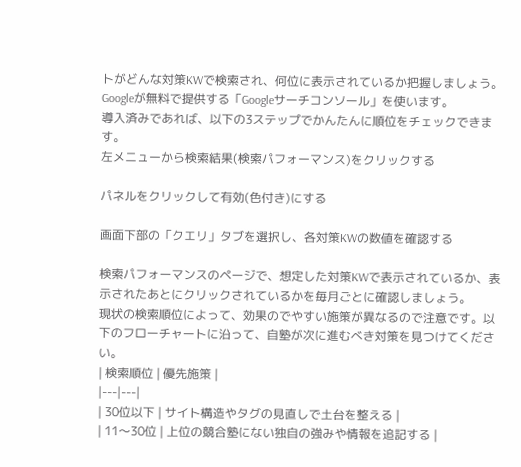トがどんな対策KWで検索され、何位に表示されているか把握しましょう。Googleが無料で提供する「Googleサーチコンソール」を使います。
導入済みであれば、以下の3ステップでかんたんに順位をチェックできます。
左メニューから検索結果(検索パフォーマンス)をクリックする

パネルをクリックして有効(色付き)にする

画面下部の「クエリ」タブを選択し、各対策KWの数値を確認する

検索パフォーマンスのページで、想定した対策KWで表示されているか、表示されたあとにクリックされているかを毎月ごとに確認しましょう。
現状の検索順位によって、効果のでやすい施策が異なるので注意です。以下のフローチャートに沿って、自塾が次に進むべき対策を見つけてください。
| 検索順位 | 優先施策 |
|---|---|
| 30位以下 | サイト構造やタグの見直しで土台を整える |
| 11〜30位 | 上位の競合塾にない独自の強みや情報を追記する |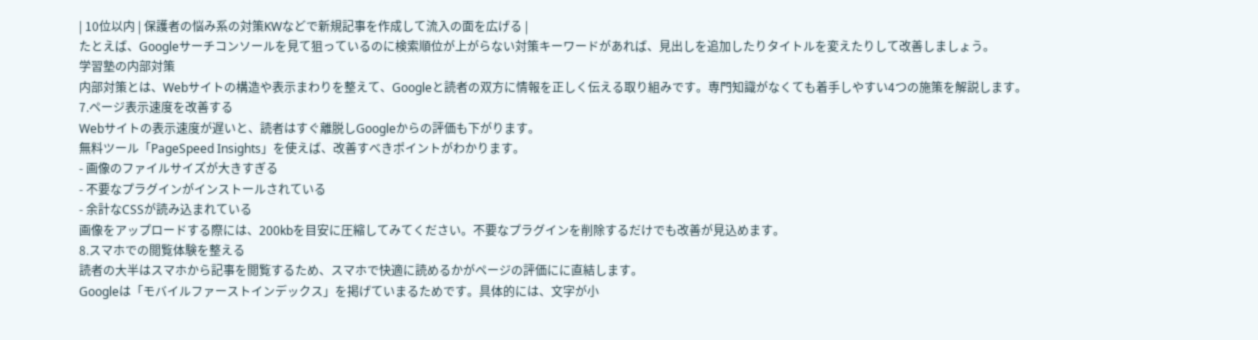| 10位以内 | 保護者の悩み系の対策KWなどで新規記事を作成して流入の面を広げる |
たとえば、Googleサーチコンソールを見て狙っているのに検索順位が上がらない対策キーワードがあれば、見出しを追加したりタイトルを変えたりして改善しましょう。
学習塾の内部対策
内部対策とは、Webサイトの構造や表示まわりを整えて、Googleと読者の双方に情報を正しく伝える取り組みです。専門知識がなくても着手しやすい4つの施策を解説します。
7.ページ表示速度を改善する
Webサイトの表示速度が遅いと、読者はすぐ離脱しGoogleからの評価も下がります。
無料ツール「PageSpeed Insights」を使えば、改善すべきポイントがわかります。
- 画像のファイルサイズが大きすぎる
- 不要なプラグインがインストールされている
- 余計なCSSが読み込まれている
画像をアップロードする際には、200kbを目安に圧縮してみてください。不要なプラグインを削除するだけでも改善が見込めます。
8.スマホでの閲覧体験を整える
読者の大半はスマホから記事を閲覧するため、スマホで快適に読めるかがページの評価にに直結します。
Googleは「モバイルファーストインデックス」を掲げていまるためです。具体的には、文字が小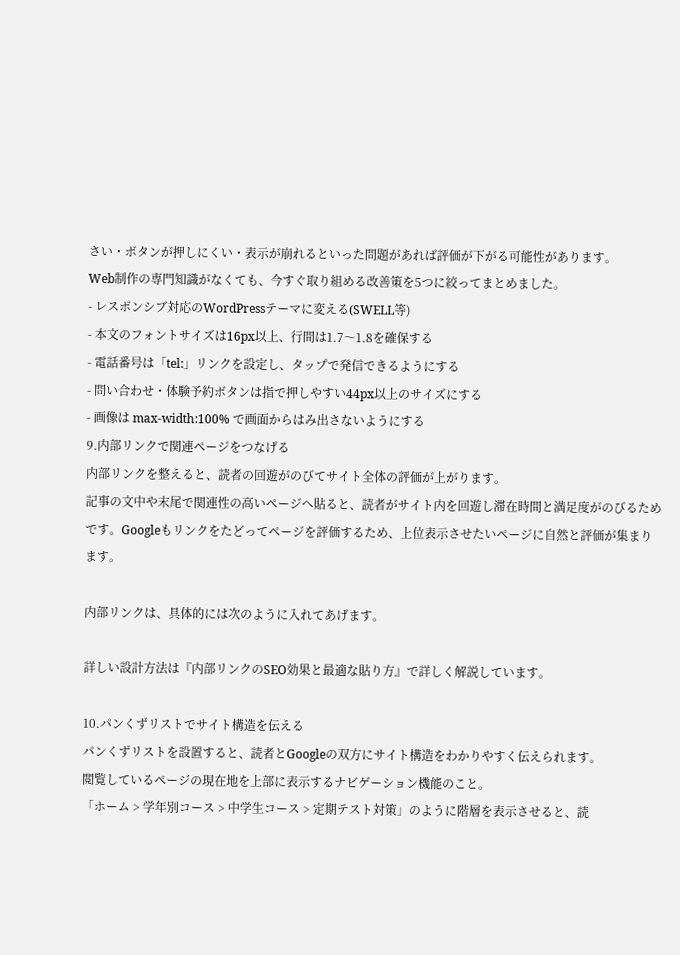さい・ボタンが押しにくい・表示が崩れるといった問題があれば評価が下がる可能性があります。
Web制作の専門知識がなくても、今すぐ取り組める改善策を5つに絞ってまとめました。
- レスポンシブ対応のWordPressテーマに変える(SWELL等)
- 本文のフォントサイズは16px以上、行間は1.7〜1.8を確保する
- 電話番号は「tel:」リンクを設定し、タップで発信できるようにする
- 問い合わせ・体験予約ボタンは指で押しやすい44px以上のサイズにする
- 画像は max-width:100% で画面からはみ出さないようにする
9.内部リンクで関連ページをつなげる
内部リンクを整えると、読者の回遊がのびてサイト全体の評価が上がります。
記事の文中や末尾で関連性の高いページへ貼ると、読者がサイト内を回遊し滞在時間と満足度がのびるためです。Googleもリンクをたどってページを評価するため、上位表示させたいページに自然と評価が集まります。

内部リンクは、具体的には次のように入れてあげます。

詳しい設計方法は『内部リンクのSEO効果と最適な貼り方』で詳しく解説しています。

10.パンくずリストでサイト構造を伝える
パンくずリストを設置すると、読者とGoogleの双方にサイト構造をわかりやすく伝えられます。
閲覧しているページの現在地を上部に表示するナビゲーション機能のこと。
「ホーム > 学年別コース > 中学生コース > 定期テスト対策」のように階層を表示させると、読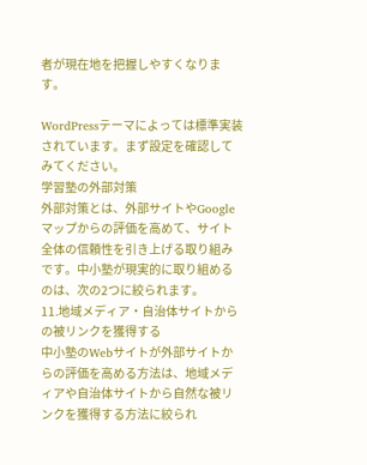者が現在地を把握しやすくなります。

WordPressテーマによっては標準実装されています。まず設定を確認してみてください。
学習塾の外部対策
外部対策とは、外部サイトやGoogleマップからの評価を高めて、サイト全体の信頼性を引き上げる取り組みです。中小塾が現実的に取り組めるのは、次の2つに絞られます。
11.地域メディア・自治体サイトからの被リンクを獲得する
中小塾のWebサイトが外部サイトからの評価を高める方法は、地域メディアや自治体サイトから自然な被リンクを獲得する方法に絞られ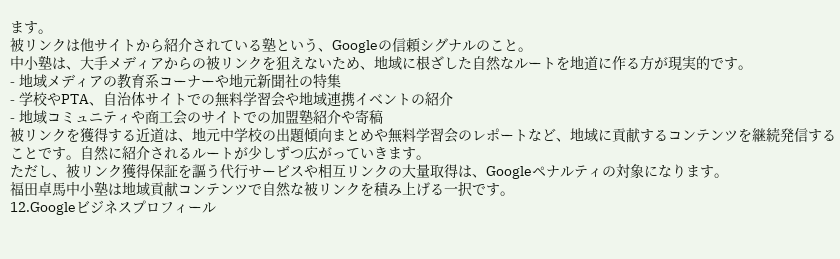ます。
被リンクは他サイトから紹介されている塾という、Googleの信頼シグナルのこと。
中小塾は、大手メディアからの被リンクを狙えないため、地域に根ざした自然なルートを地道に作る方が現実的です。
- 地域メディアの教育系コーナーや地元新聞社の特集
- 学校やPTA、自治体サイトでの無料学習会や地域連携イベントの紹介
- 地域コミュニティや商工会のサイトでの加盟塾紹介や寄稿
被リンクを獲得する近道は、地元中学校の出題傾向まとめや無料学習会のレポートなど、地域に貢献するコンテンツを継続発信することです。自然に紹介されるルートが少しずつ広がっていきます。
ただし、被リンク獲得保証を謳う代行サービスや相互リンクの大量取得は、Googleペナルティの対象になります。
福田卓馬中小塾は地域貢献コンテンツで自然な被リンクを積み上げる一択です。
12.Googleビジネスプロフィール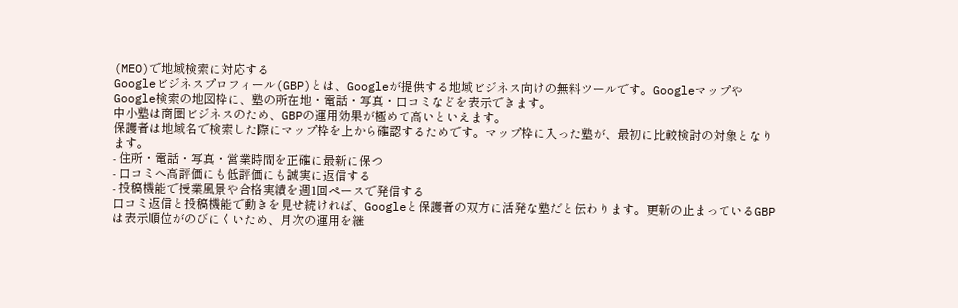(MEO)で地域検索に対応する
Googleビジネスプロフィール(GBP)とは、Googleが提供する地域ビジネス向けの無料ツールです。GoogleマップやGoogle検索の地図枠に、塾の所在地・電話・写真・口コミなどを表示できます。
中小塾は商圏ビジネスのため、GBPの運用効果が極めて高いといえます。
保護者は地域名で検索した際にマップ枠を上から確認するためです。マップ枠に入った塾が、最初に比較検討の対象となります。
- 住所・電話・写真・営業時間を正確に最新に保つ
- 口コミへ高評価にも低評価にも誠実に返信する
- 投稿機能で授業風景や合格実績を週1回ペースで発信する
口コミ返信と投稿機能で動きを見せ続ければ、Googleと保護者の双方に活発な塾だと伝わります。更新の止まっているGBPは表示順位がのびにくいため、月次の運用を継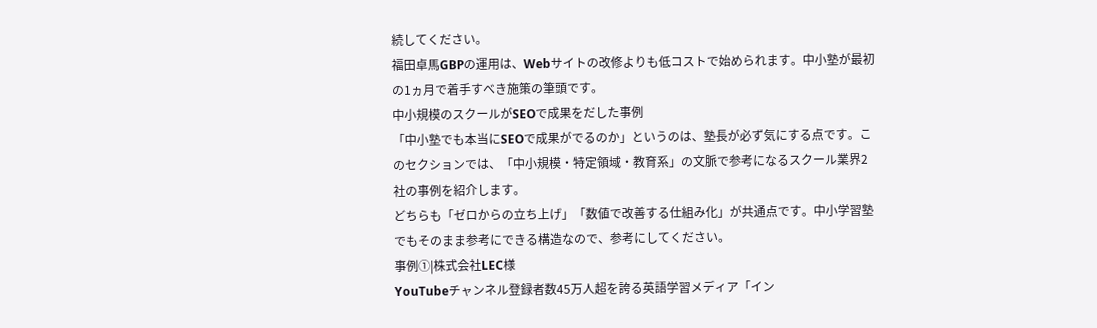続してください。
福田卓馬GBPの運用は、Webサイトの改修よりも低コストで始められます。中小塾が最初の1ヵ月で着手すべき施策の筆頭です。
中小規模のスクールがSEOで成果をだした事例
「中小塾でも本当にSEOで成果がでるのか」というのは、塾長が必ず気にする点です。このセクションでは、「中小規模・特定領域・教育系」の文脈で参考になるスクール業界2社の事例を紹介します。
どちらも「ゼロからの立ち上げ」「数値で改善する仕組み化」が共通点です。中小学習塾でもそのまま参考にできる構造なので、参考にしてください。
事例①|株式会社LEC様
YouTubeチャンネル登録者数45万人超を誇る英語学習メディア「イン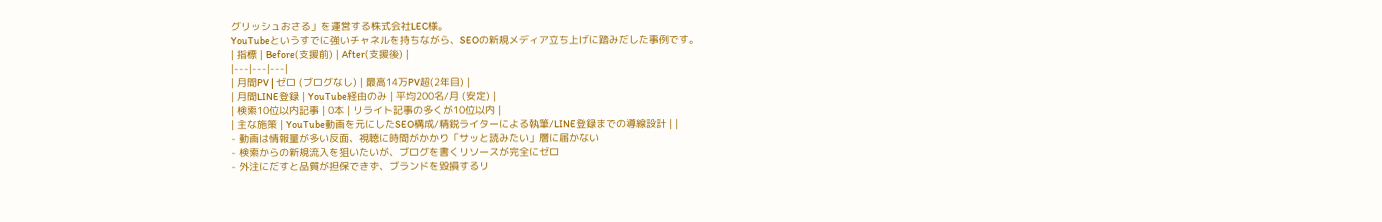グリッシュおさる」を運営する株式会社LEC様。
YouTubeというすでに強いチャネルを持ちながら、SEOの新規メディア立ち上げに踏みだした事例です。
| 指標 | Before(支援前) | After(支援後) |
|---|---|---|
| 月間PV | ゼロ (ブログなし) | 最高14万PV超(2年目) |
| 月間LINE登録 | YouTube経由のみ | 平均200名/月 (安定) |
| 検索10位以内記事 | 0本 | リライト記事の多くが10位以内 |
| 主な施策 | YouTube動画を元にしたSEO構成/精鋭ライターによる執筆/LINE登録までの導線設計 | |
- 動画は情報量が多い反面、視聴に時間がかかり「サッと読みたい」層に届かない
- 検索からの新規流入を狙いたいが、ブログを書くリソースが完全にゼロ
- 外注にだすと品質が担保できず、ブランドを毀損するリ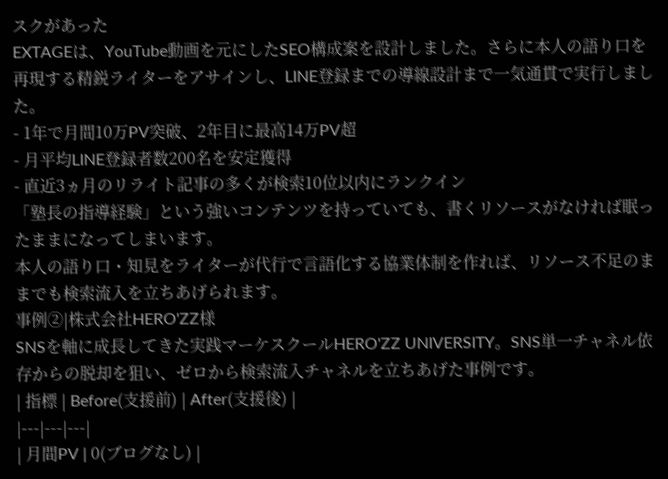スクがあった
EXTAGEは、YouTube動画を元にしたSEO構成案を設計しました。さらに本人の語り口を再現する精鋭ライターをアサインし、LINE登録までの導線設計まで一気通貫で実行しました。
- 1年で月間10万PV突破、2年目に最高14万PV超
- 月平均LINE登録者数200名を安定獲得
- 直近3ヵ月のリライト記事の多くが検索10位以内にランクイン
「塾長の指導経験」という強いコンテンツを持っていても、書くリソースがなければ眠ったままになってしまいます。
本人の語り口・知見をライターが代行で言語化する協業体制を作れば、リソース不足のままでも検索流入を立ちあげられます。
事例②|株式会社HERO'ZZ様
SNSを軸に成長してきた実践マーケスクールHERO'ZZ UNIVERSITY。SNS単一チャネル依存からの脱却を狙い、ゼロから検索流入チャネルを立ちあげた事例です。
| 指標 | Before(支援前) | After(支援後) |
|---|---|---|
| 月間PV | 0(ブログなし) |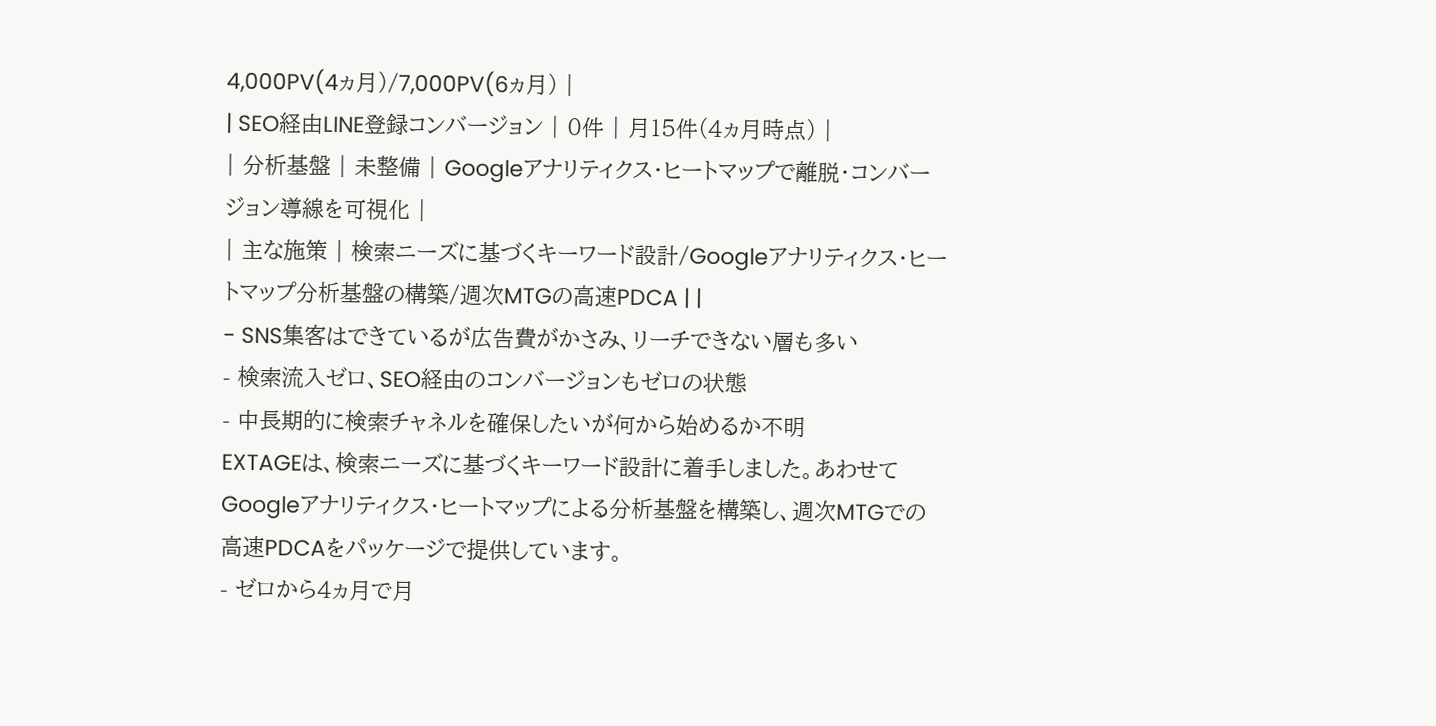4,000PV(4ヵ月)/7,000PV(6ヵ月) |
| SEO経由LINE登録コンバージョン | 0件 | 月15件(4ヵ月時点) |
| 分析基盤 | 未整備 | Googleアナリティクス・ヒートマップで離脱・コンバージョン導線を可視化 |
| 主な施策 | 検索ニーズに基づくキーワード設計/Googleアナリティクス・ヒートマップ分析基盤の構築/週次MTGの高速PDCA | |
- SNS集客はできているが広告費がかさみ、リーチできない層も多い
- 検索流入ゼロ、SEO経由のコンバージョンもゼロの状態
- 中長期的に検索チャネルを確保したいが何から始めるか不明
EXTAGEは、検索ニーズに基づくキーワード設計に着手しました。あわせてGoogleアナリティクス・ヒートマップによる分析基盤を構築し、週次MTGでの高速PDCAをパッケージで提供しています。
- ゼロから4ヵ月で月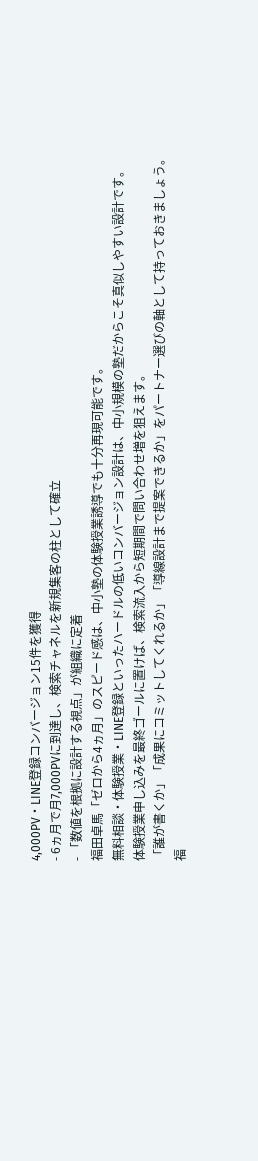4,000PV・LINE登録コンバージョン15件を獲得
- 6ヵ月で月7,000PVに到達し、検索チャネルを新規集客の柱として確立
- 「数値を根拠に設計する視点」が組織に定着
福田卓馬「ゼロから4ヵ月」のスピード感は、中小塾の体験授業誘導でも十分再現可能です。
無料相談・体験授業・LINE登録といったハードルの低いコンバージョン設計は、中小規模の塾だからこそ真似しやすい設計です。
体験授業申し込みを最終ゴールに置けば、検索流入から短期間で問い合わせ増を狙えます。
「誰が書くか」「成果にコミットしてくれるか」「導線設計まで提案できるか」をパートナー選びの軸として持っておきましょう。
福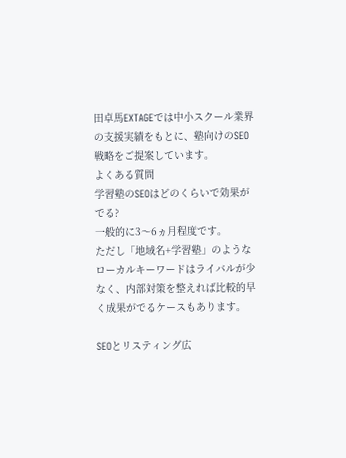田卓馬EXTAGEでは中小スクール業界の支援実績をもとに、塾向けのSEO戦略をご提案しています。
よくある質問
学習塾のSEOはどのくらいで効果がでる?
一般的に3〜6ヵ月程度です。
ただし「地域名+学習塾」のようなローカルキーワードはライバルが少なく、内部対策を整えれば比較的早く成果がでるケースもあります。

SEOとリスティング広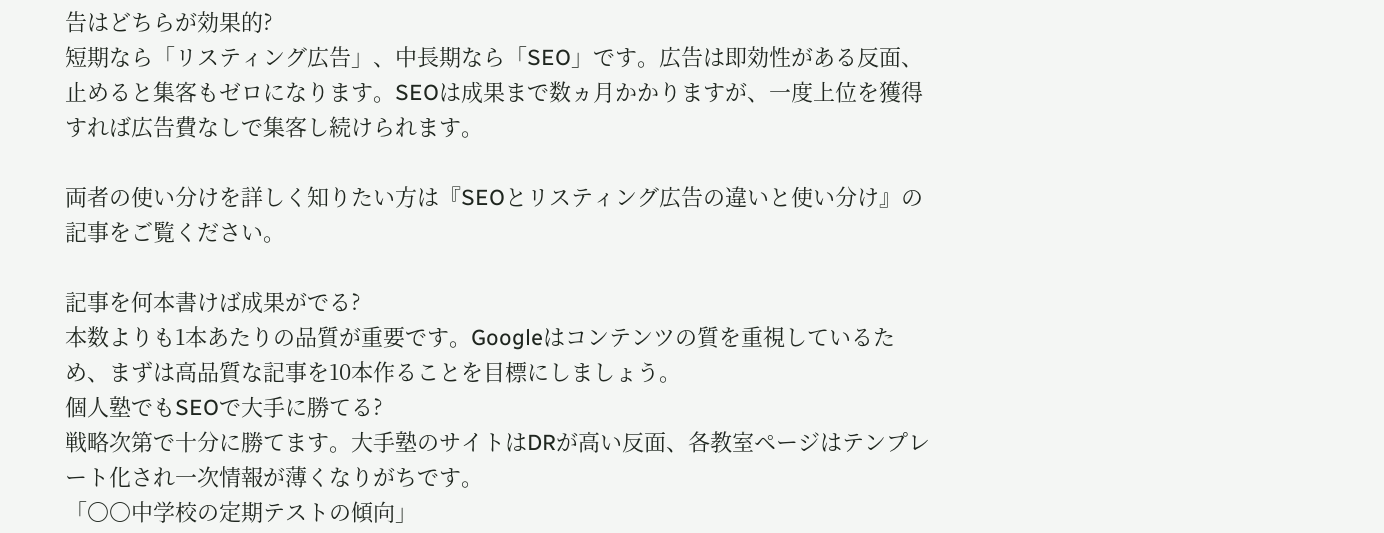告はどちらが効果的?
短期なら「リスティング広告」、中長期なら「SEO」です。広告は即効性がある反面、止めると集客もゼロになります。SEOは成果まで数ヵ月かかりますが、一度上位を獲得すれば広告費なしで集客し続けられます。

両者の使い分けを詳しく知りたい方は『SEOとリスティング広告の違いと使い分け』の記事をご覧ください。

記事を何本書けば成果がでる?
本数よりも1本あたりの品質が重要です。Googleはコンテンツの質を重視しているため、まずは高品質な記事を10本作ることを目標にしましょう。
個人塾でもSEOで大手に勝てる?
戦略次第で十分に勝てます。大手塾のサイトはDRが高い反面、各教室ページはテンプレート化され一次情報が薄くなりがちです。
「〇〇中学校の定期テストの傾向」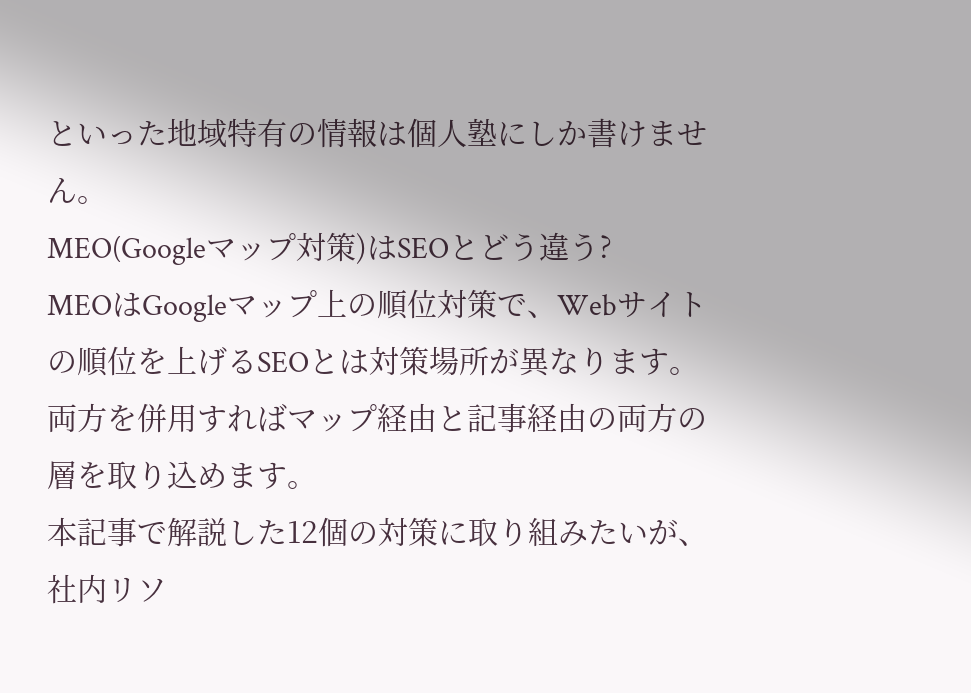といった地域特有の情報は個人塾にしか書けません。
MEO(Googleマップ対策)はSEOとどう違う?
MEOはGoogleマップ上の順位対策で、Webサイトの順位を上げるSEOとは対策場所が異なります。両方を併用すればマップ経由と記事経由の両方の層を取り込めます。
本記事で解説した12個の対策に取り組みたいが、社内リソ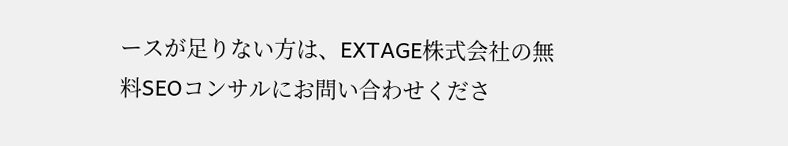ースが足りない方は、EXTAGE株式会社の無料SEOコンサルにお問い合わせくださ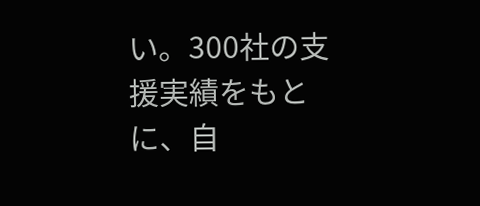い。300社の支援実績をもとに、自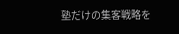塾だけの集客戦略を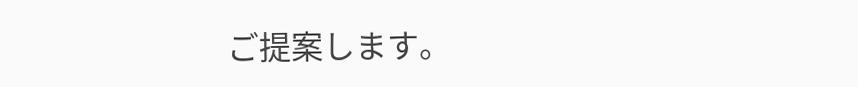ご提案します。